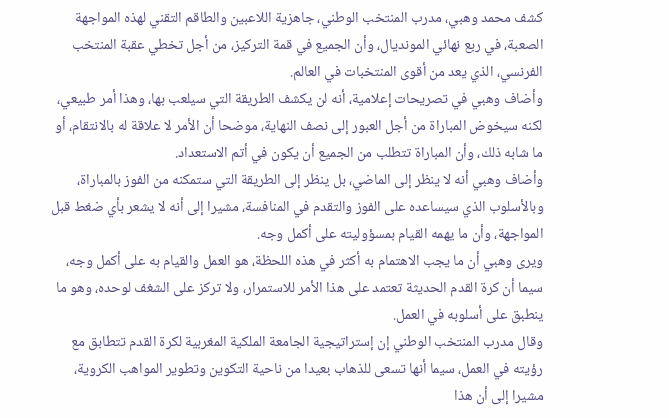كشف محمد وهبي، مدرب المنتخب الوطني، جاهزية اللاعبين والطاقم التقني لهذه المواجهة الصعبة، في ربع نهائي المونديال، وأن الجميع في قمة التركيز، من أجل تخطي عقبة المنتخب الفرنسي، الذي يعد من أقوى المنتخبات في العالم.
وأضاف وهبي في تصريحات إعلامية، أنه لن يكشف الطريقة التي سيلعب بها، وهذا أمر طبيعي، لكنه سيخوض المباراة من أجل العبور إلى نصف النهاية، موضحا أن الأمر لا علاقة له بالانتقام، أو ما شابه ذلك، وأن المباراة تتطلب من الجميع أن يكون في أتم الاستعداد.
وأضاف وهبي أنه لا ينظر إلى الماضي، بل ينظر إلى الطريقة التي ستمكنه من الفوز بالمباراة، وبالأسلوب الذي سيساعده على الفوز والتقدم في المنافسة، مشيرا إلى أنه لا يشعر بأي ضغط قبل المواجهة، وأن ما يهمه القيام بمسؤوليته على أكمل وجه.
ويرى وهبي أن ما يجب الاهتمام به أكثر في هذه اللحظة، هو العمل والقيام به على أكمل وجه، سيما أن كرة القدم الحديثة تعتمد على هذا الأمر للاستمرار، ولا تركز على الشغف لوحده، وهو ما ينطبق على أسلوبه في العمل.
وقال مدرب المنتخب الوطني إن إستراتيجية الجامعة الملكية المغربية لكرة القدم تتطابق مع رؤيته في العمل، سيما أنها تسعى للذهاب بعيدا من ناحية التكوين وتطوير المواهب الكروية، مشيرا إلى أن هذا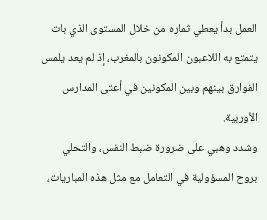العمل بدأ يعطي ثماره من خلال المستوى الذي بات يتمتع به اللاعبون المكونون بالمغرب، إذ لم يعد يلمس الفوارق بينهم وبين المكونين في أعتى المدارس الأوربية.
وشدد وهبي على ضرورة ضبط النفس، والتحلي بروح المسؤولية في التعامل مع مثل هذه المباريات،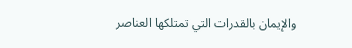والإيمان بالقدرات التي تمتلكها العناصر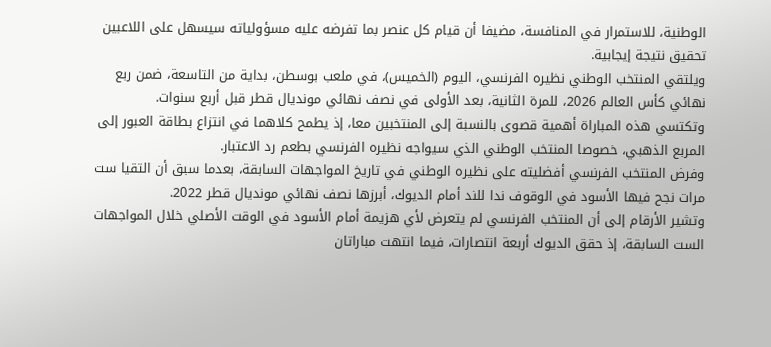الوطنية، للاستمرار في المنافسة، مضيفا أن قيام كل عنصر بما تفرضه عليه مسؤولياته سيسهل على اللاعبين تحقيق نتيجة إيجابية.
ويلتقي المنتخب الوطني نظيره الفرنسي، اليوم (الخميس)، في ملعب بوسطن، بداية من التاسعة، ضمن ربع نهائي كأس العالم 2026، للمرة الثانية، بعد الأولى في نصف نهائي مونديال قطر قبل أربع سنوات.
وتكتسي هذه المباراة أهمية قصوى بالنسبة إلى المنتخبين معا، إذ يطمح كلاهما في انتزاع بطاقة العبور إلى المربع الذهبي، خصوصا المنتخب الوطني الذي سيواجه نظيره الفرنسي بطعم رد الاعتبار.
وفرض المنتخب الفرنسي أفضليته على نظيره الوطني في تاريخ المواجهات السابقة، بعدما سبق أن التقيا ست مرات نجح فيها الأسود في الوقوف ندا للند أمام الديوك، أبرزها نصف نهائي مونديال قطر 2022.
وتشير الأرقام إلى أن المنتخب الفرنسي لم يتعرض لأي هزيمة أمام الأسود في الوقت الأصلي خلال المواجهات الست السابقة، إذ حقق الديوك أربعة انتصارات، فيما انتهت مباراتان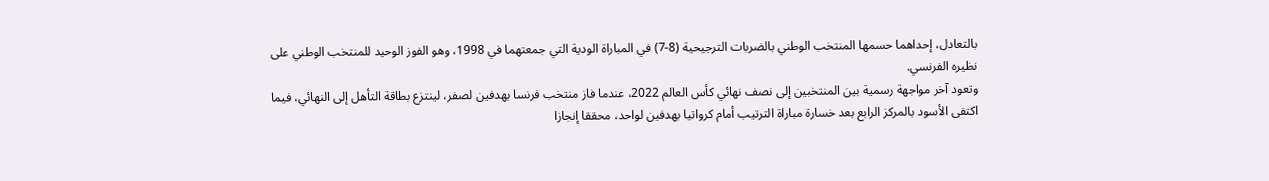بالتعادل، إحداهما حسمها المنتخب الوطني بالضربات الترجيحية (8-7) في المباراة الودية التي جمعتهما في 1998، وهو الفوز الوحيد للمنتخب الوطني على نظيره الفرنسي.
وتعود آخر مواجهة رسمية بين المنتخبين إلى نصف نهائي كأس العالم 2022، عندما فاز منتخب فرنسا بهدفين لصفر، لينتزع بطاقة التأهل إلى النهائي، فيما اكتفى الأسود بالمركز الرابع بعد خسارة مباراة الترتيب أمام كرواتيا بهدفين لواحد، محققا إنجازا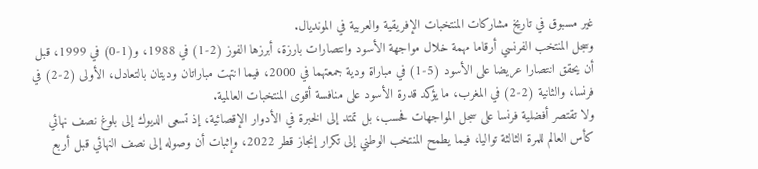غير مسبوق في تاريخ مشاركات المنتخبات الإفريقية والعربية في المونديال.
وسجل المنتخب الفرنسي أرقاما مهمة خلال مواجهة الأسود وانتصارات بارزة، أبرزها الفوز (2-1) في 1988، و(1-0) في 1999، قبل أن يحقق انتصارا عريضا على الأسود (5-1) في مباراة ودية جمعتهما في 2000، فيما انتهت مباراتان وديتان بالتعادل، الأولى (2-2) في فرنسا، والثانية (2-2) في المغرب، ما يؤكد قدرة الأسود على منافسة أقوى المنتخبات العالمية.
ولا تقتصر أفضلية فرنسا على سجل المواجهات فحسب، بل تمتد إلى الخبرة في الأدوار الإقصائية، إذ تسعى الديوك إلى بلوغ نصف نهائي كأس العالم للمرة الثالثة تواليا، فيما يطمح المنتخب الوطني إلى تكرار إنجاز قطر 2022، وإثبات أن وصوله إلى نصف النهائي قبل أربع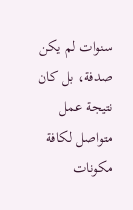سنوات لم يكن صدفة، بل كان نتيجة عمل متواصل لكافة مكونات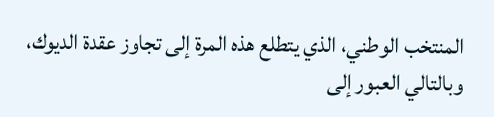المنتخب الوطني، الذي يتطلع هذه المرة إلى تجاوز عقدة الديوك، وبالتالي العبور إلى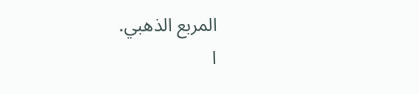المربع الذهبي.
ا